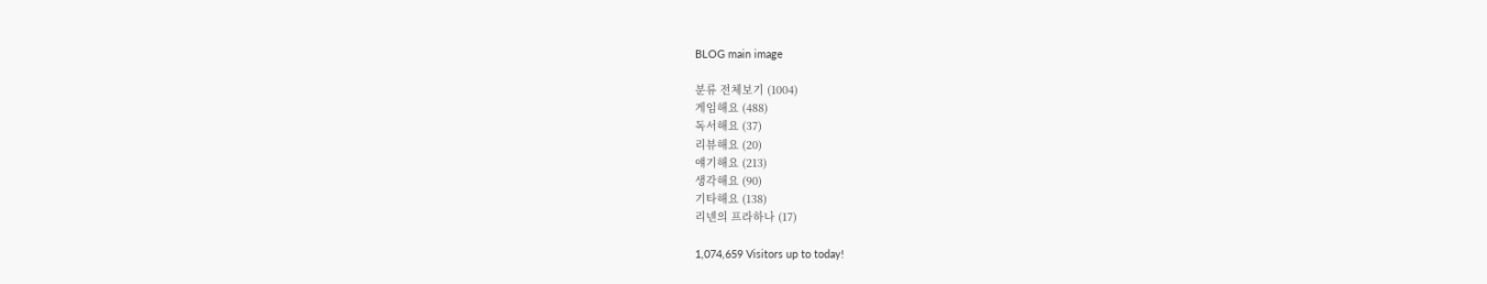BLOG main image

분류 전체보기 (1004)
게임해요 (488)
독서해요 (37)
리뷰해요 (20)
얘기해요 (213)
생각해요 (90)
기타해요 (138)
리넨의 프라하나 (17)

1,074,659 Visitors up to today!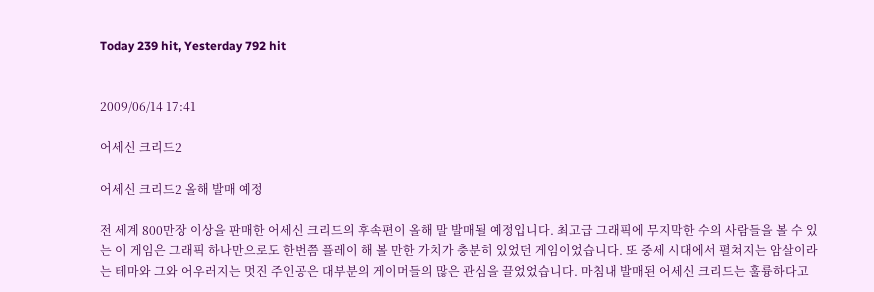Today 239 hit, Yesterday 792 hit


2009/06/14 17:41

어세신 크리드2

어세신 크리드2 올해 발매 예정

전 세계 800만장 이상을 판매한 어세신 크리드의 후속편이 올해 말 발매될 예정입니다. 최고급 그래픽에 무지막한 수의 사람들을 볼 수 있는 이 게임은 그래픽 하나만으로도 한번쯤 플레이 해 볼 만한 가치가 충분히 있었던 게임이었습니다. 또 중세 시대에서 펼쳐지는 암살이라는 테마와 그와 어우러지는 멋진 주인공은 대부분의 게이머들의 많은 관심을 끌었었습니다. 마침내 발매된 어세신 크리드는 훌륭하다고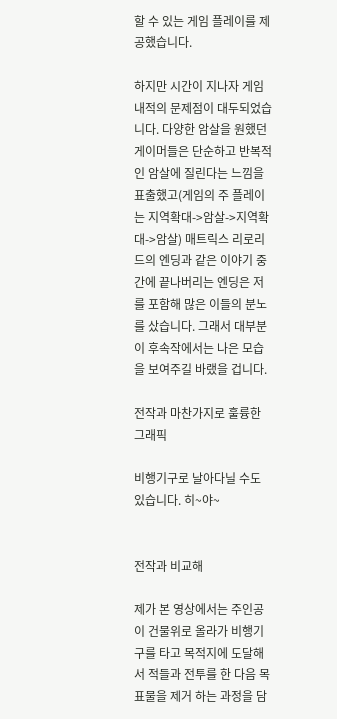할 수 있는 게임 플레이를 제공했습니다.

하지만 시간이 지나자 게임 내적의 문제점이 대두되었습니다. 다양한 암살을 원했던 게이머들은 단순하고 반복적인 암살에 질린다는 느낌을 표출했고(게임의 주 플레이는 지역확대->암살->지역확대->암살) 매트릭스 리로리드의 엔딩과 같은 이야기 중간에 끝나버리는 엔딩은 저를 포함해 많은 이들의 분노를 샀습니다. 그래서 대부분이 후속작에서는 나은 모습을 보여주길 바랬을 겁니다.

전작과 마찬가지로 훌륭한 그래픽

비행기구로 날아다닐 수도 있습니다. 히~야~


전작과 비교해

제가 본 영상에서는 주인공이 건물위로 올라가 비행기구를 타고 목적지에 도달해서 적들과 전투를 한 다음 목표물을 제거 하는 과정을 담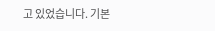고 있었습니다. 기본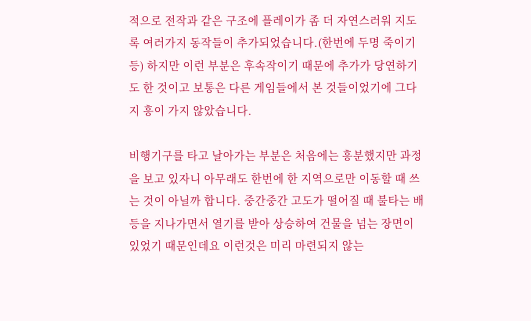적으로 전작과 같은 구조에 플레이가 좀 더 자연스러워 지도록 여러가지 동작들이 추가되었습니다.(한번에 두명 죽이기 등) 하지만 이런 부분은 후속작이기 때문에 추가가 당연하기도 한 것이고 보통은 다른 게임들에서 본 것들이었기에 그다지 흥이 가지 않았습니다.

비행기구를 타고 날아가는 부분은 처음에는 흥분했지만 과정을 보고 있자니 아무래도 한번에 한 지역으로만 이동할 때 쓰는 것이 아닐까 합니다. 중간중간 고도가 떨어질 때 불타는 배 등을 지나가면서 열기를 받아 상승하여 건물을 넘는 장면이 있었기 때문인데요 이런것은 미리 마련되지 않는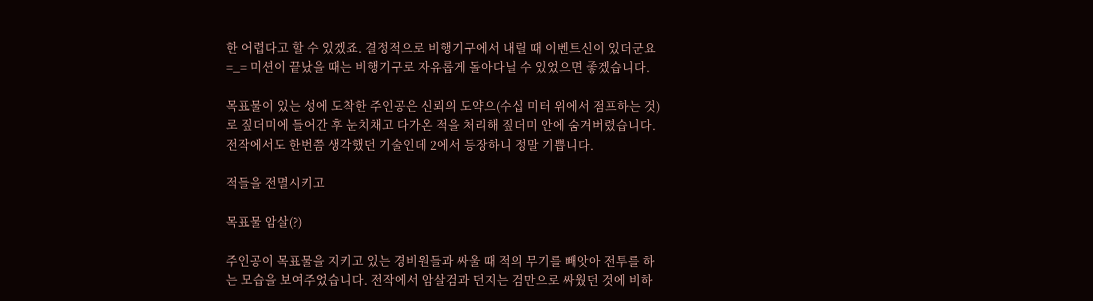한 어렵다고 할 수 있겠죠. 결정적으로 비행기구에서 내릴 때 이벤트신이 있더군요=_= 미션이 끝났을 때는 비행기구로 자유롭게 돌아다닐 수 있었으면 좋겠습니다.

목표물이 있는 성에 도착한 주인공은 신뢰의 도약으(수십 미터 위에서 점프하는 것)로 짚더미에 들어간 후 눈치채고 다가온 적을 처리해 짚더미 안에 숨겨버렸습니다. 전작에서도 한번쯤 생각했던 기술인데 2에서 등장하니 정말 기쁩니다.

적들을 전멸시키고

목표물 암살(?)

주인공이 목표물을 지키고 있는 경비원들과 싸울 때 적의 무기를 빼앗아 전투를 하는 모습을 보여주었습니다. 전작에서 암살검과 던지는 검만으로 싸웠던 것에 비하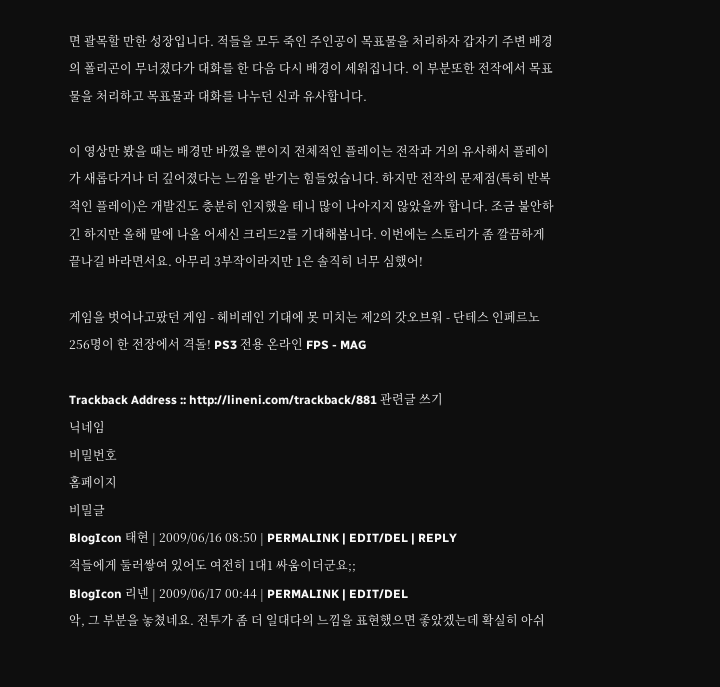면 괄목할 만한 성장입니다. 적들을 모두 죽인 주인공이 목표물을 처리하자 갑자기 주변 배경의 폴리곤이 무너졌다가 대화를 한 다음 다시 배경이 세워집니다. 이 부분또한 전작에서 목표물을 처리하고 목표물과 대화를 나누던 신과 유사합니다.

이 영상만 봤을 때는 배경만 바꼈을 뿐이지 전체적인 플레이는 전작과 거의 유사해서 플레이가 새롭다거나 더 깊어졌다는 느낌을 받기는 힘들었습니다. 하지만 전작의 문제점(특히 반복적인 플레이)은 개발진도 충분히 인지했을 테니 많이 나아지지 않았을까 합니다. 조금 불안하긴 하지만 올해 말에 나올 어세신 크리드2를 기대해봅니다. 이번에는 스토리가 좀 깔끔하게 끝나길 바라면서요. 아무리 3부작이라지만 1은 솔직히 너무 심했어!

게임을 벗어나고팠던 게임 - 헤비레인 기대에 못 미치는 제2의 갓오브워 - 단테스 인페르노 256명이 한 전장에서 격돌! PS3 전용 온라인 FPS - MAG

Trackback Address :: http://lineni.com/trackback/881 관련글 쓰기
닉네임
비밀번호
홈페이지
비밀글
BlogIcon 태현 | 2009/06/16 08:50 | PERMALINK | EDIT/DEL | REPLY
적들에게 둘러쌓여 있어도 여전히 1대1 싸움이더군요;;
BlogIcon 리넨 | 2009/06/17 00:44 | PERMALINK | EDIT/DEL
악, 그 부분을 놓쳤네요. 전투가 좀 더 일대다의 느낌을 표현했으면 좋았겠는데 확실히 아쉬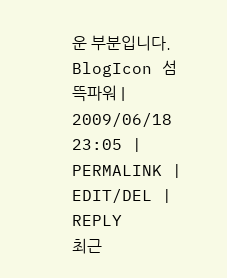운 부분입니다.
BlogIcon 섬뜩파워 | 2009/06/18 23:05 | PERMALINK | EDIT/DEL | REPLY
최근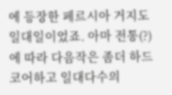에 등장한 페르시아 거지도 일대일이었죠. 아마 전통(?)에 따라 다음작은 좀더 하드코어하고 일대다수의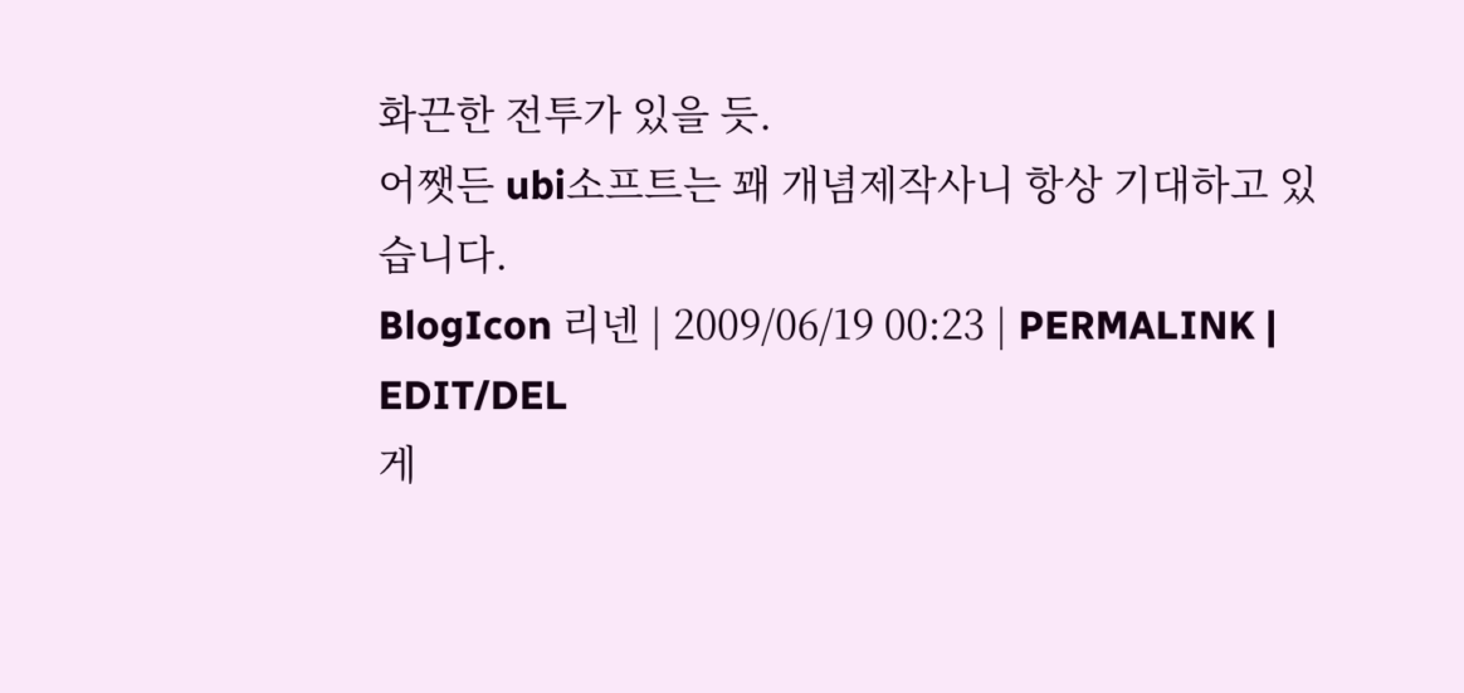화끈한 전투가 있을 듯.
어쨋든 ubi소프트는 꽤 개념제작사니 항상 기대하고 있습니다.
BlogIcon 리넨 | 2009/06/19 00:23 | PERMALINK | EDIT/DEL
게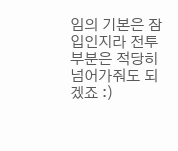임의 기본은 잠입인지라 전투 부분은 적당히 넘어가줘도 되겠죠 :)